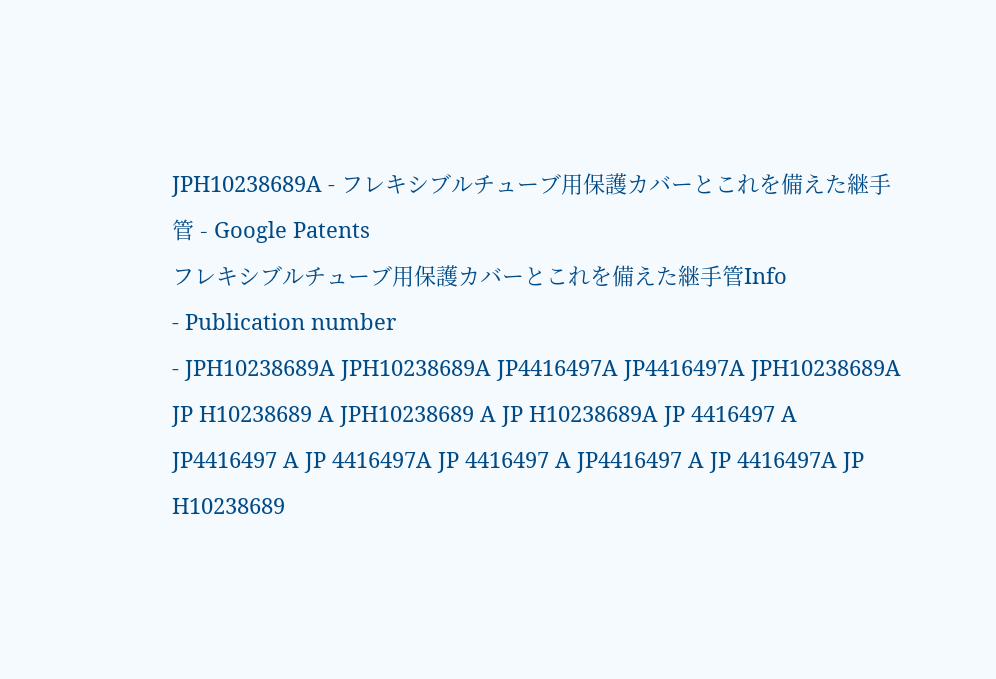JPH10238689A - フレキシブルチューブ用保護カバーとこれを備えた継手管 - Google Patents
フレキシブルチューブ用保護カバーとこれを備えた継手管Info
- Publication number
- JPH10238689A JPH10238689A JP4416497A JP4416497A JPH10238689A JP H10238689 A JPH10238689 A JP H10238689A JP 4416497 A JP4416497 A JP 4416497A JP 4416497 A JP4416497 A JP 4416497A JP H10238689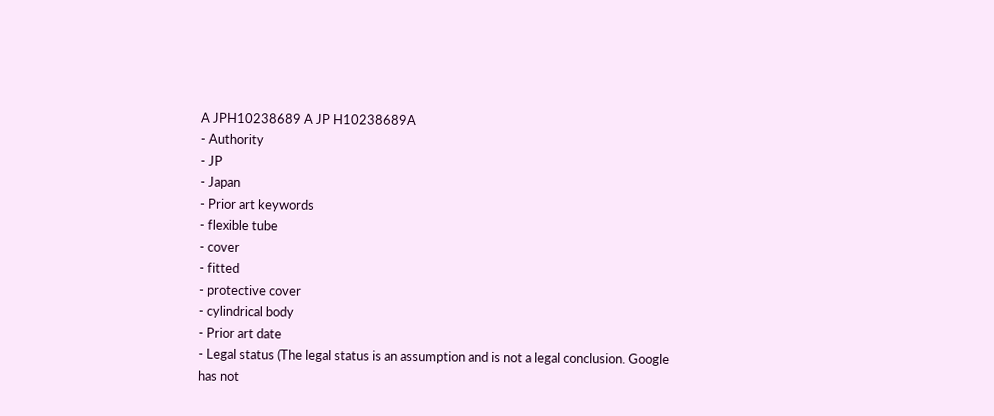A JPH10238689 A JP H10238689A
- Authority
- JP
- Japan
- Prior art keywords
- flexible tube
- cover
- fitted
- protective cover
- cylindrical body
- Prior art date
- Legal status (The legal status is an assumption and is not a legal conclusion. Google has not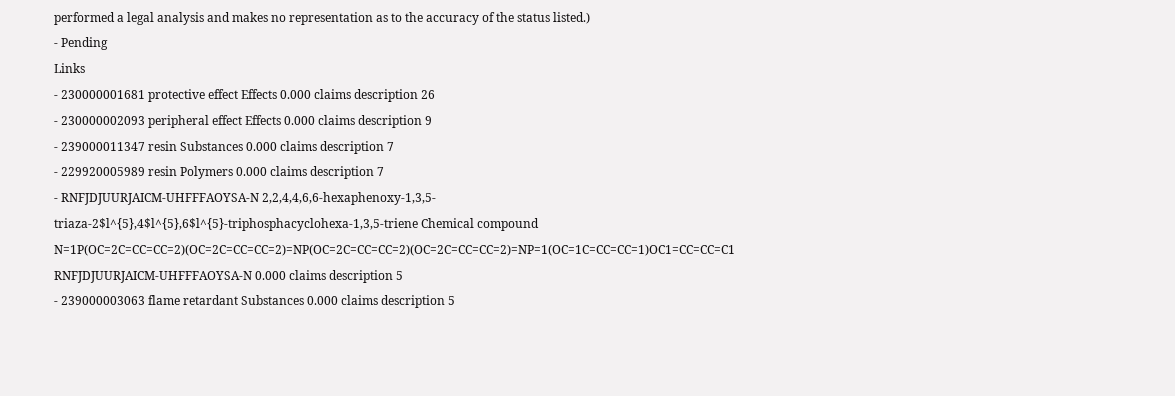performed a legal analysis and makes no representation as to the accuracy of the status listed.)
- Pending
Links
- 230000001681 protective effect Effects 0.000 claims description 26
- 230000002093 peripheral effect Effects 0.000 claims description 9
- 239000011347 resin Substances 0.000 claims description 7
- 229920005989 resin Polymers 0.000 claims description 7
- RNFJDJUURJAICM-UHFFFAOYSA-N 2,2,4,4,6,6-hexaphenoxy-1,3,5-triaza-2$l^{5},4$l^{5},6$l^{5}-triphosphacyclohexa-1,3,5-triene Chemical compound N=1P(OC=2C=CC=CC=2)(OC=2C=CC=CC=2)=NP(OC=2C=CC=CC=2)(OC=2C=CC=CC=2)=NP=1(OC=1C=CC=CC=1)OC1=CC=CC=C1 RNFJDJUURJAICM-UHFFFAOYSA-N 0.000 claims description 5
- 239000003063 flame retardant Substances 0.000 claims description 5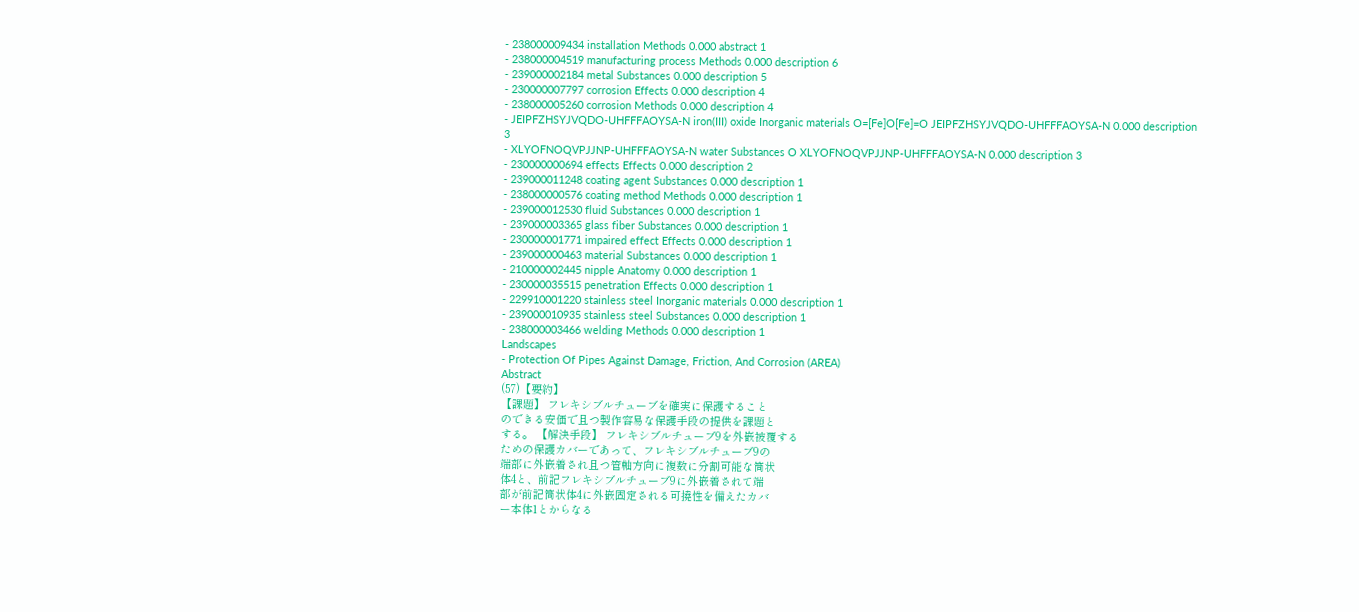- 238000009434 installation Methods 0.000 abstract 1
- 238000004519 manufacturing process Methods 0.000 description 6
- 239000002184 metal Substances 0.000 description 5
- 230000007797 corrosion Effects 0.000 description 4
- 238000005260 corrosion Methods 0.000 description 4
- JEIPFZHSYJVQDO-UHFFFAOYSA-N iron(III) oxide Inorganic materials O=[Fe]O[Fe]=O JEIPFZHSYJVQDO-UHFFFAOYSA-N 0.000 description 3
- XLYOFNOQVPJJNP-UHFFFAOYSA-N water Substances O XLYOFNOQVPJJNP-UHFFFAOYSA-N 0.000 description 3
- 230000000694 effects Effects 0.000 description 2
- 239000011248 coating agent Substances 0.000 description 1
- 238000000576 coating method Methods 0.000 description 1
- 239000012530 fluid Substances 0.000 description 1
- 239000003365 glass fiber Substances 0.000 description 1
- 230000001771 impaired effect Effects 0.000 description 1
- 239000000463 material Substances 0.000 description 1
- 210000002445 nipple Anatomy 0.000 description 1
- 230000035515 penetration Effects 0.000 description 1
- 229910001220 stainless steel Inorganic materials 0.000 description 1
- 239000010935 stainless steel Substances 0.000 description 1
- 238000003466 welding Methods 0.000 description 1
Landscapes
- Protection Of Pipes Against Damage, Friction, And Corrosion (AREA)
Abstract
(57)【要約】
【課題】 フレキシブルチューブを確実に保護すること
のできる安価で且つ製作容易な保護手段の提供を課題と
する。 【解決手段】 フレキシブルチューブ9を外嵌被覆する
ための保護カバーであって、フレキシブルチューブ9の
端部に外嵌着され且つ管軸方向に複数に分割可能な筒状
体4と、前記フレキシブルチューブ9に外嵌着されて端
部が前記筒状体4に外嵌固定される可撓性を備えたカバ
ー本体1とからなる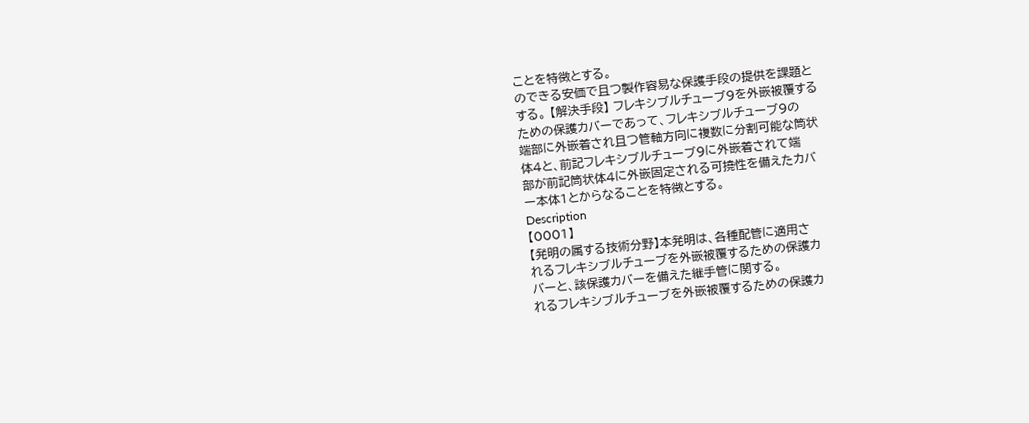ことを特徴とする。
のできる安価で且つ製作容易な保護手段の提供を課題と
する。 【解決手段】 フレキシブルチューブ9を外嵌被覆する
ための保護カバーであって、フレキシブルチューブ9の
端部に外嵌着され且つ管軸方向に複数に分割可能な筒状
体4と、前記フレキシブルチューブ9に外嵌着されて端
部が前記筒状体4に外嵌固定される可撓性を備えたカバ
ー本体1とからなることを特徴とする。
Description
【0001】
【発明の属する技術分野】本発明は、各種配管に適用さ
れるフレキシブルチューブを外嵌被覆するための保護カ
バーと、該保護カバーを備えた継手管に関する。
れるフレキシブルチューブを外嵌被覆するための保護カ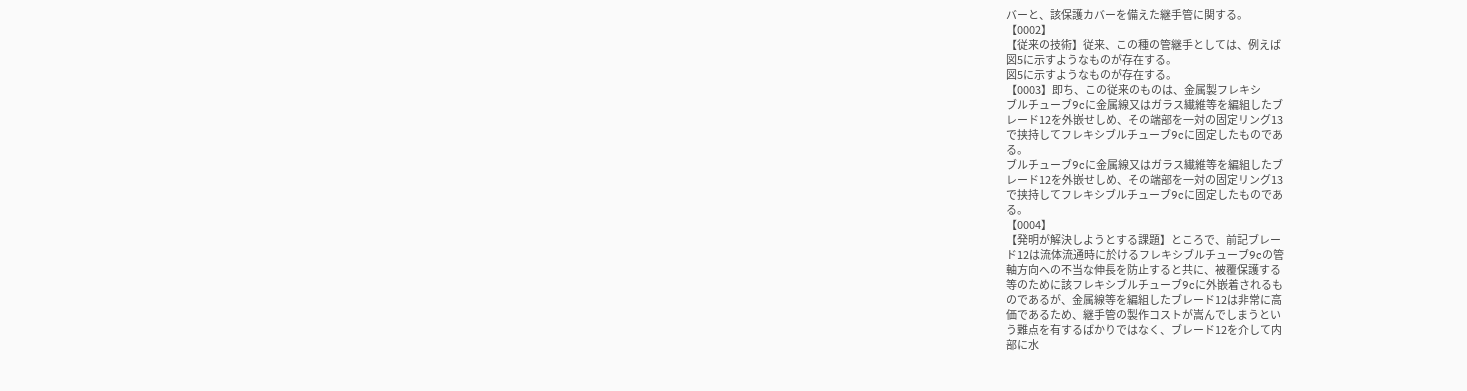バーと、該保護カバーを備えた継手管に関する。
【0002】
【従来の技術】従来、この種の管継手としては、例えば
図5に示すようなものが存在する。
図5に示すようなものが存在する。
【0003】即ち、この従来のものは、金属製フレキシ
ブルチューブ9cに金属線又はガラス繊維等を編組したブ
レード12を外嵌せしめ、その端部を一対の固定リング13
で挟持してフレキシブルチューブ9cに固定したものであ
る。
ブルチューブ9cに金属線又はガラス繊維等を編組したブ
レード12を外嵌せしめ、その端部を一対の固定リング13
で挟持してフレキシブルチューブ9cに固定したものであ
る。
【0004】
【発明が解決しようとする課題】ところで、前記ブレー
ド12は流体流通時に於けるフレキシブルチューブ9cの管
軸方向への不当な伸長を防止すると共に、被覆保護する
等のために該フレキシブルチューブ9cに外嵌着されるも
のであるが、金属線等を編組したブレード12は非常に高
価であるため、継手管の製作コストが嵩んでしまうとい
う難点を有するばかりではなく、ブレード12を介して内
部に水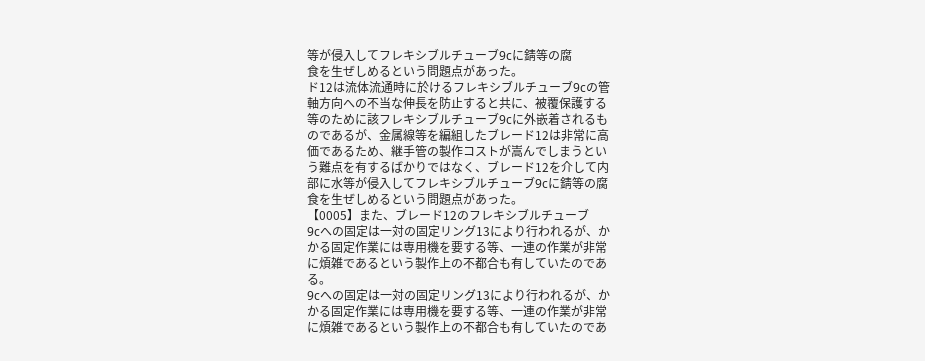等が侵入してフレキシブルチューブ9cに錆等の腐
食を生ぜしめるという問題点があった。
ド12は流体流通時に於けるフレキシブルチューブ9cの管
軸方向への不当な伸長を防止すると共に、被覆保護する
等のために該フレキシブルチューブ9cに外嵌着されるも
のであるが、金属線等を編組したブレード12は非常に高
価であるため、継手管の製作コストが嵩んでしまうとい
う難点を有するばかりではなく、ブレード12を介して内
部に水等が侵入してフレキシブルチューブ9cに錆等の腐
食を生ぜしめるという問題点があった。
【0005】また、ブレード12のフレキシブルチューブ
9cへの固定は一対の固定リング13により行われるが、か
かる固定作業には専用機を要する等、一連の作業が非常
に煩雑であるという製作上の不都合も有していたのであ
る。
9cへの固定は一対の固定リング13により行われるが、か
かる固定作業には専用機を要する等、一連の作業が非常
に煩雑であるという製作上の不都合も有していたのであ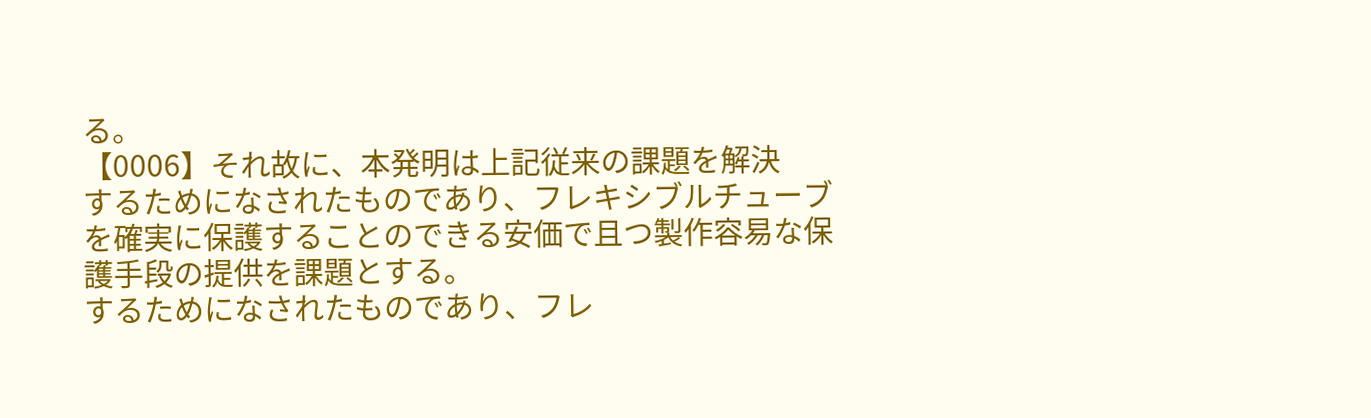る。
【0006】それ故に、本発明は上記従来の課題を解決
するためになされたものであり、フレキシブルチューブ
を確実に保護することのできる安価で且つ製作容易な保
護手段の提供を課題とする。
するためになされたものであり、フレ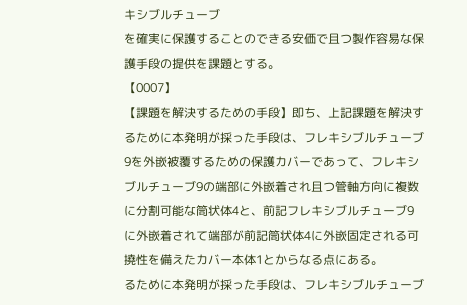キシブルチューブ
を確実に保護することのできる安価で且つ製作容易な保
護手段の提供を課題とする。
【0007】
【課題を解決するための手段】即ち、上記課題を解決す
るために本発明が採った手段は、フレキシブルチューブ
9を外嵌被覆するための保護カバーであって、フレキシ
ブルチューブ9の端部に外嵌着され且つ管軸方向に複数
に分割可能な筒状体4と、前記フレキシブルチューブ9
に外嵌着されて端部が前記筒状体4に外嵌固定される可
撓性を備えたカバー本体1とからなる点にある。
るために本発明が採った手段は、フレキシブルチューブ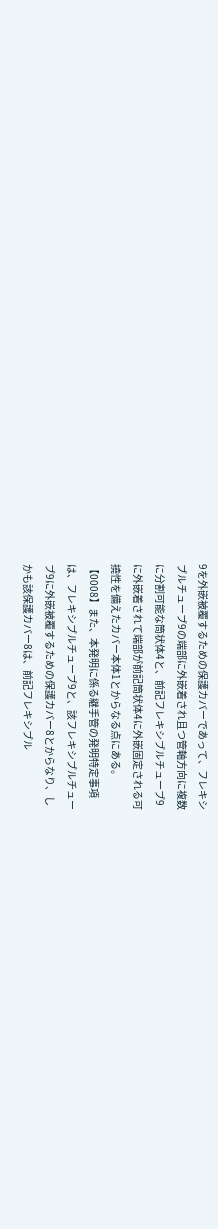9を外嵌被覆するための保護カバーであって、フレキシ
ブルチューブ9の端部に外嵌着され且つ管軸方向に複数
に分割可能な筒状体4と、前記フレキシブルチューブ9
に外嵌着されて端部が前記筒状体4に外嵌固定される可
撓性を備えたカバー本体1とからなる点にある。
【0008】また、本発明に係る継手管の発明特定事項
は、フレキシブルチューブ9と、該フレキシブルチュー
ブ9に外嵌被覆するための保護カバー8とからなり、し
かも該保護カバー8は、前記フレキシブル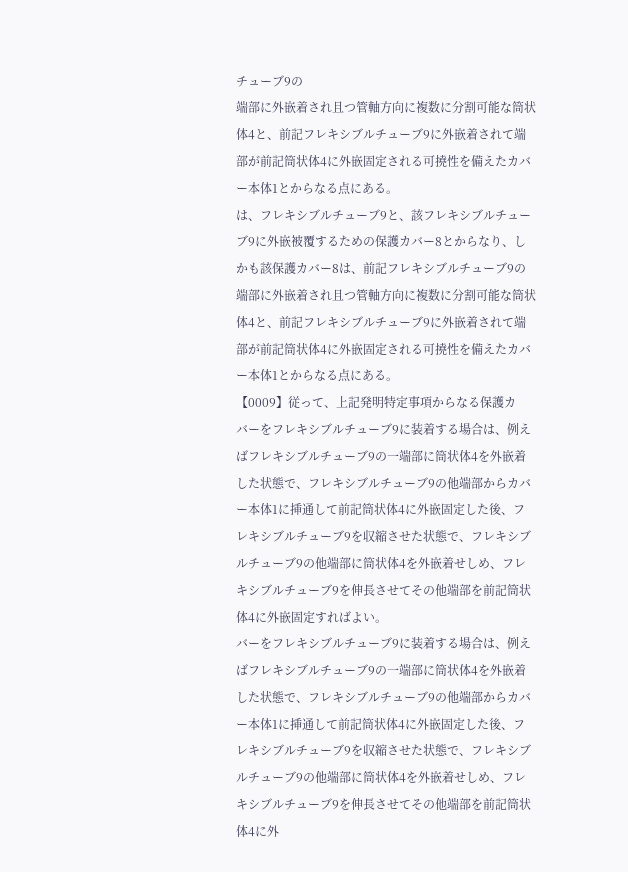チューブ9の
端部に外嵌着され且つ管軸方向に複数に分割可能な筒状
体4と、前記フレキシブルチューブ9に外嵌着されて端
部が前記筒状体4に外嵌固定される可撓性を備えたカバ
ー本体1とからなる点にある。
は、フレキシブルチューブ9と、該フレキシブルチュー
ブ9に外嵌被覆するための保護カバー8とからなり、し
かも該保護カバー8は、前記フレキシブルチューブ9の
端部に外嵌着され且つ管軸方向に複数に分割可能な筒状
体4と、前記フレキシブルチューブ9に外嵌着されて端
部が前記筒状体4に外嵌固定される可撓性を備えたカバ
ー本体1とからなる点にある。
【0009】従って、上記発明特定事項からなる保護カ
バーをフレキシブルチューブ9に装着する場合は、例え
ばフレキシブルチューブ9の一端部に筒状体4を外嵌着
した状態で、フレキシブルチューブ9の他端部からカバ
ー本体1に挿通して前記筒状体4に外嵌固定した後、フ
レキシブルチューブ9を収縮させた状態で、フレキシブ
ルチューブ9の他端部に筒状体4を外嵌着せしめ、フレ
キシブルチューブ9を伸長させてその他端部を前記筒状
体4に外嵌固定すればよい。
バーをフレキシブルチューブ9に装着する場合は、例え
ばフレキシブルチューブ9の一端部に筒状体4を外嵌着
した状態で、フレキシブルチューブ9の他端部からカバ
ー本体1に挿通して前記筒状体4に外嵌固定した後、フ
レキシブルチューブ9を収縮させた状態で、フレキシブ
ルチューブ9の他端部に筒状体4を外嵌着せしめ、フレ
キシブルチューブ9を伸長させてその他端部を前記筒状
体4に外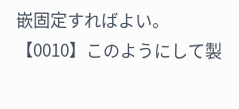嵌固定すればよい。
【0010】このようにして製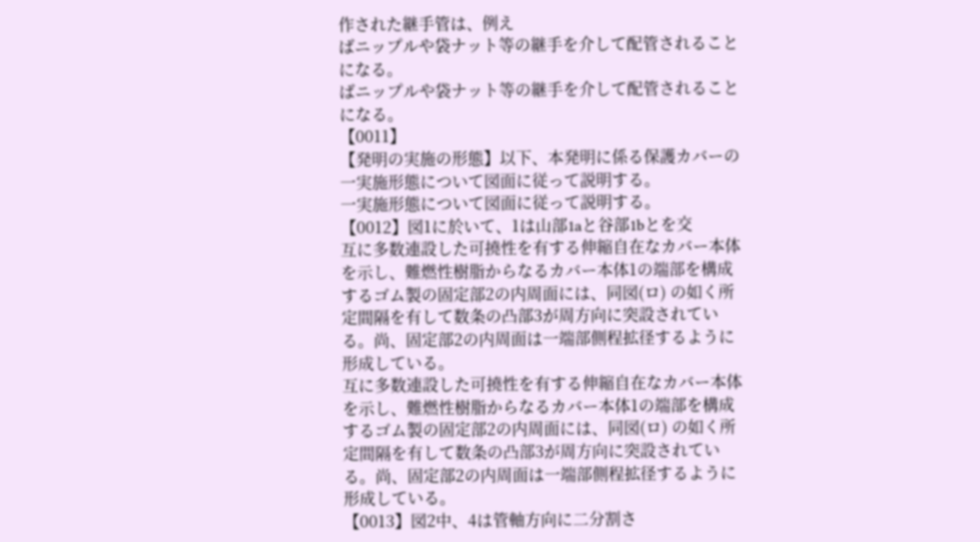作された継手管は、例え
ばニップルや袋ナット等の継手を介して配管されること
になる。
ばニップルや袋ナット等の継手を介して配管されること
になる。
【0011】
【発明の実施の形態】以下、本発明に係る保護カバーの
一実施形態について図面に従って説明する。
一実施形態について図面に従って説明する。
【0012】図1に於いて、1は山部1aと谷部1bとを交
互に多数連設した可撓性を有する伸縮自在なカバー本体
を示し、難燃性樹脂からなるカバー本体1の端部を構成
するゴム製の固定部2の内周面には、同図(ロ) の如く所
定間隔を有して数条の凸部3が周方向に突設されてい
る。尚、固定部2の内周面は一端部側程拡径するように
形成している。
互に多数連設した可撓性を有する伸縮自在なカバー本体
を示し、難燃性樹脂からなるカバー本体1の端部を構成
するゴム製の固定部2の内周面には、同図(ロ) の如く所
定間隔を有して数条の凸部3が周方向に突設されてい
る。尚、固定部2の内周面は一端部側程拡径するように
形成している。
【0013】図2中、4は管軸方向に二分割さ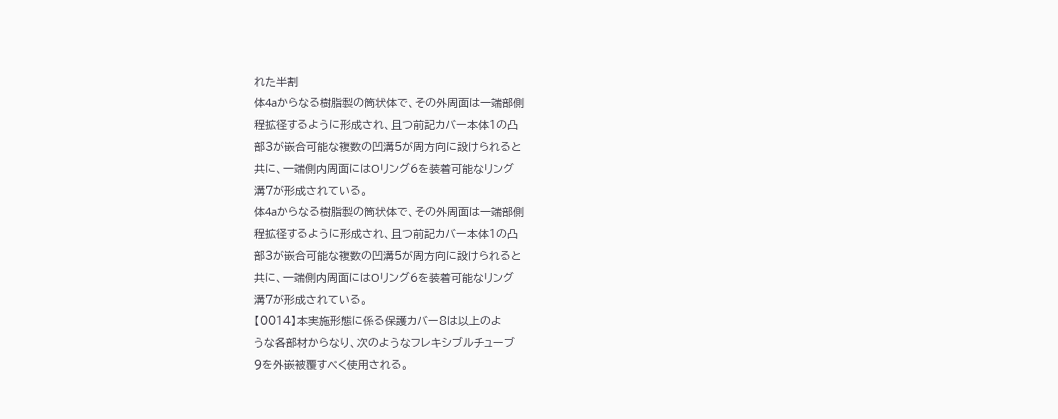れた半割
体4aからなる樹脂製の筒状体で、その外周面は一端部側
程拡径するように形成され、且つ前記カバー本体1の凸
部3が嵌合可能な複数の凹溝5が周方向に設けられると
共に、一端側内周面にはOリング6を装着可能なリング
溝7が形成されている。
体4aからなる樹脂製の筒状体で、その外周面は一端部側
程拡径するように形成され、且つ前記カバー本体1の凸
部3が嵌合可能な複数の凹溝5が周方向に設けられると
共に、一端側内周面にはOリング6を装着可能なリング
溝7が形成されている。
【0014】本実施形態に係る保護カバー8は以上のよ
うな各部材からなり、次のようなフレキシブルチューブ
9を外嵌被覆すべく使用される。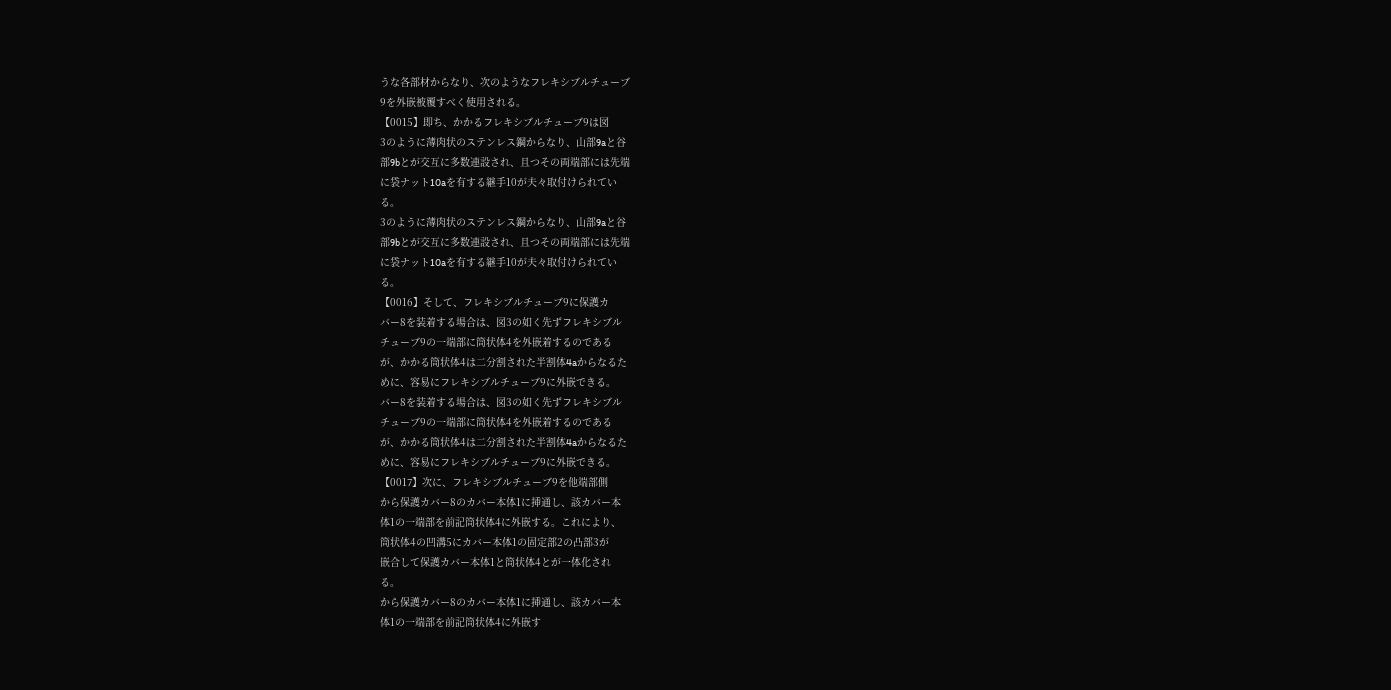うな各部材からなり、次のようなフレキシブルチューブ
9を外嵌被覆すべく使用される。
【0015】即ち、かかるフレキシブルチューブ9は図
3のように薄肉状のステンレス鋼からなり、山部9aと谷
部9bとが交互に多数連設され、且つその両端部には先端
に袋ナット10aを有する継手10が夫々取付けられてい
る。
3のように薄肉状のステンレス鋼からなり、山部9aと谷
部9bとが交互に多数連設され、且つその両端部には先端
に袋ナット10aを有する継手10が夫々取付けられてい
る。
【0016】そして、フレキシブルチューブ9に保護カ
バー8を装着する場合は、図3の如く先ずフレキシブル
チューブ9の一端部に筒状体4を外嵌着するのである
が、かかる筒状体4は二分割された半割体4aからなるた
めに、容易にフレキシブルチューブ9に外嵌できる。
バー8を装着する場合は、図3の如く先ずフレキシブル
チューブ9の一端部に筒状体4を外嵌着するのである
が、かかる筒状体4は二分割された半割体4aからなるた
めに、容易にフレキシブルチューブ9に外嵌できる。
【0017】次に、フレキシブルチューブ9を他端部側
から保護カバー8のカバー本体1に挿通し、該カバー本
体1の一端部を前記筒状体4に外嵌する。これにより、
筒状体4の凹溝5にカバー本体1の固定部2の凸部3が
嵌合して保護カバー本体1と筒状体4とが一体化され
る。
から保護カバー8のカバー本体1に挿通し、該カバー本
体1の一端部を前記筒状体4に外嵌す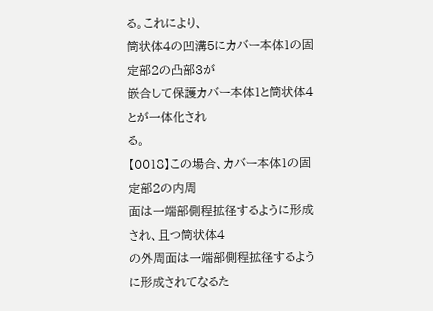る。これにより、
筒状体4の凹溝5にカバー本体1の固定部2の凸部3が
嵌合して保護カバー本体1と筒状体4とが一体化され
る。
【0018】この場合、カバー本体1の固定部2の内周
面は一端部側程拡径するように形成され、且つ筒状体4
の外周面は一端部側程拡径するように形成されてなるた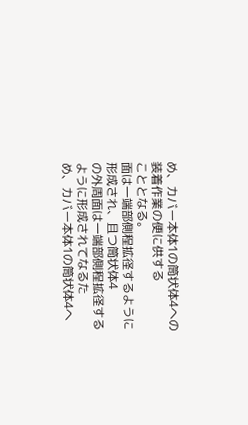め、カバー本体1の筒状体4への装着作業の便に供する
こととなる。
面は一端部側程拡径するように形成され、且つ筒状体4
の外周面は一端部側程拡径するように形成されてなるた
め、カバー本体1の筒状体4へ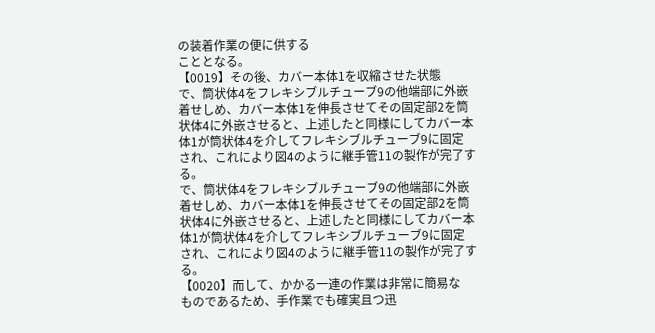の装着作業の便に供する
こととなる。
【0019】その後、カバー本体1を収縮させた状態
で、筒状体4をフレキシブルチューブ9の他端部に外嵌
着せしめ、カバー本体1を伸長させてその固定部2を筒
状体4に外嵌させると、上述したと同様にしてカバー本
体1が筒状体4を介してフレキシブルチューブ9に固定
され、これにより図4のように継手管11の製作が完了す
る。
で、筒状体4をフレキシブルチューブ9の他端部に外嵌
着せしめ、カバー本体1を伸長させてその固定部2を筒
状体4に外嵌させると、上述したと同様にしてカバー本
体1が筒状体4を介してフレキシブルチューブ9に固定
され、これにより図4のように継手管11の製作が完了す
る。
【0020】而して、かかる一連の作業は非常に簡易な
ものであるため、手作業でも確実且つ迅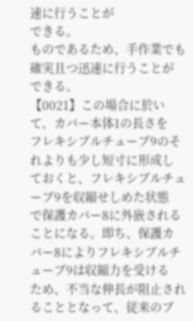速に行うことが
できる。
ものであるため、手作業でも確実且つ迅速に行うことが
できる。
【0021】この場合に於いて、カバー本体1の長さを
フレキシブルチューブ9のそれよりも少し短寸に形成し
ておくと、フレキシブルチューブ9を収縮せしめた状態
で保護カバー8に外嵌されることになる。即ち、保護カ
バー8によりフレキシブルチューブ9は収縮力を受ける
ため、不当な伸長が阻止されることとなって、従来のブ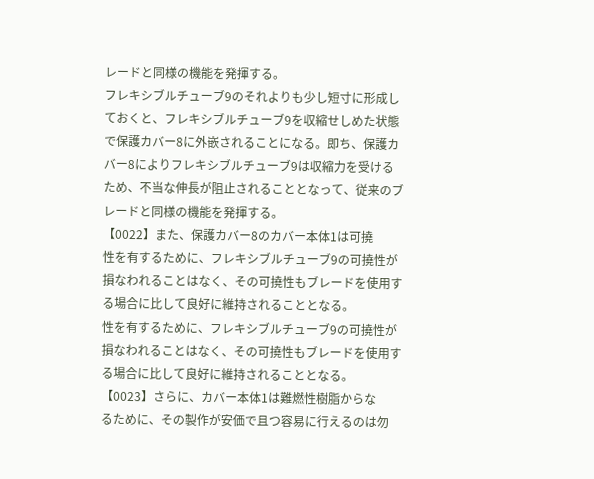レードと同様の機能を発揮する。
フレキシブルチューブ9のそれよりも少し短寸に形成し
ておくと、フレキシブルチューブ9を収縮せしめた状態
で保護カバー8に外嵌されることになる。即ち、保護カ
バー8によりフレキシブルチューブ9は収縮力を受ける
ため、不当な伸長が阻止されることとなって、従来のブ
レードと同様の機能を発揮する。
【0022】また、保護カバー8のカバー本体1は可撓
性を有するために、フレキシブルチューブ9の可撓性が
損なわれることはなく、その可撓性もブレードを使用す
る場合に比して良好に維持されることとなる。
性を有するために、フレキシブルチューブ9の可撓性が
損なわれることはなく、その可撓性もブレードを使用す
る場合に比して良好に維持されることとなる。
【0023】さらに、カバー本体1は難燃性樹脂からな
るために、その製作が安価で且つ容易に行えるのは勿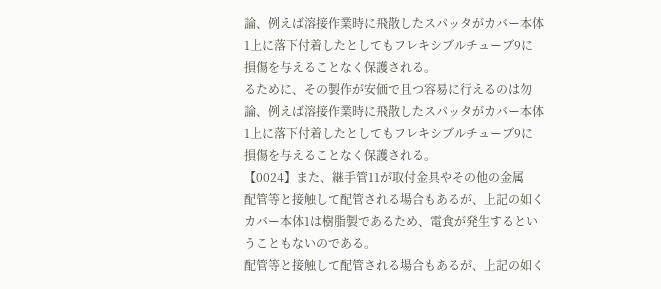論、例えば溶接作業時に飛散したスパッタがカバー本体
1上に落下付着したとしてもフレキシブルチューブ9に
損傷を与えることなく保護される。
るために、その製作が安価で且つ容易に行えるのは勿
論、例えば溶接作業時に飛散したスパッタがカバー本体
1上に落下付着したとしてもフレキシブルチューブ9に
損傷を与えることなく保護される。
【0024】また、継手管11が取付金具やその他の金属
配管等と接触して配管される場合もあるが、上記の如く
カバー本体1は樹脂製であるため、電食が発生するとい
うこともないのである。
配管等と接触して配管される場合もあるが、上記の如く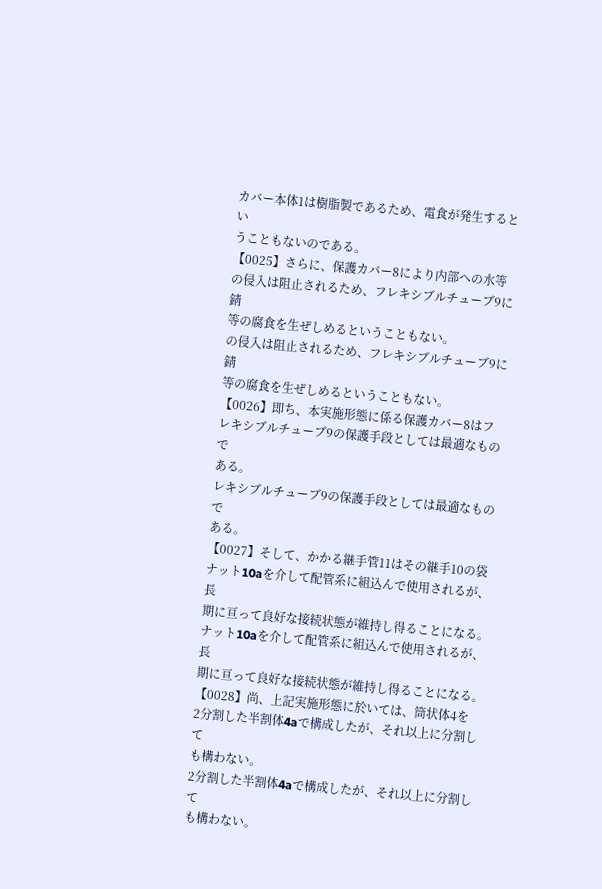カバー本体1は樹脂製であるため、電食が発生するとい
うこともないのである。
【0025】さらに、保護カバー8により内部への水等
の侵入は阻止されるため、フレキシブルチューブ9に錆
等の腐食を生ぜしめるということもない。
の侵入は阻止されるため、フレキシブルチューブ9に錆
等の腐食を生ぜしめるということもない。
【0026】即ち、本実施形態に係る保護カバー8はフ
レキシブルチューブ9の保護手段としては最適なもので
ある。
レキシブルチューブ9の保護手段としては最適なもので
ある。
【0027】そして、かかる継手管11はその継手10の袋
ナット10aを介して配管系に組込んで使用されるが、長
期に亘って良好な接続状態が維持し得ることになる。
ナット10aを介して配管系に組込んで使用されるが、長
期に亘って良好な接続状態が維持し得ることになる。
【0028】尚、上記実施形態に於いては、筒状体4を
2分割した半割体4aで構成したが、それ以上に分割して
も構わない。
2分割した半割体4aで構成したが、それ以上に分割して
も構わない。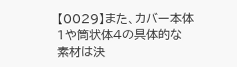【0029】また、カバー本体1や筒状体4の具体的な
素材は決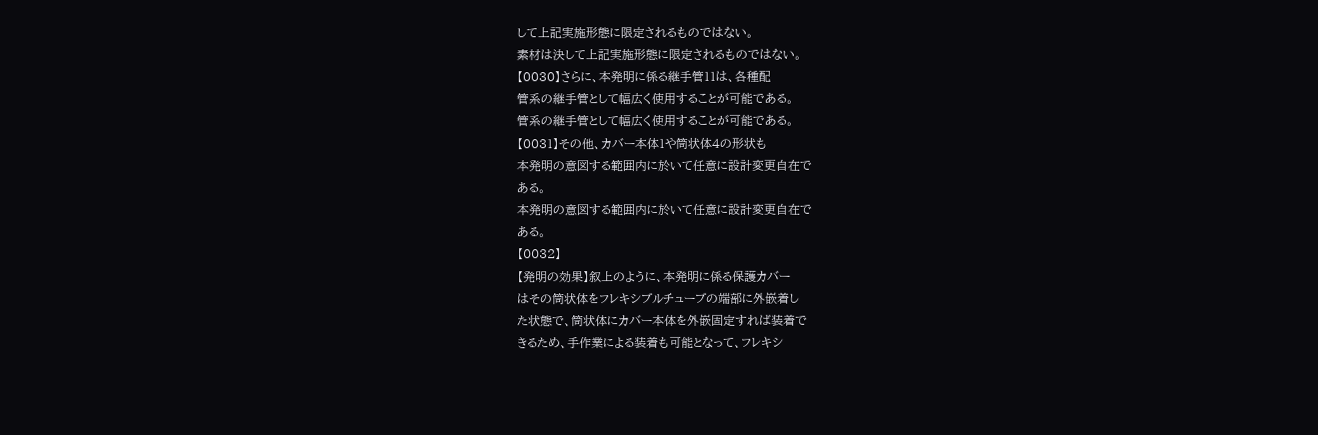して上記実施形態に限定されるものではない。
素材は決して上記実施形態に限定されるものではない。
【0030】さらに、本発明に係る継手管11は、各種配
管系の継手管として幅広く使用することが可能である。
管系の継手管として幅広く使用することが可能である。
【0031】その他、カバー本体1や筒状体4の形状も
本発明の意図する範囲内に於いて任意に設計変更自在で
ある。
本発明の意図する範囲内に於いて任意に設計変更自在で
ある。
【0032】
【発明の効果】叙上のように、本発明に係る保護カバー
はその筒状体をフレキシブルチューブの端部に外嵌着し
た状態で、筒状体にカバー本体を外嵌固定すれば装着で
きるため、手作業による装着も可能となって、フレキシ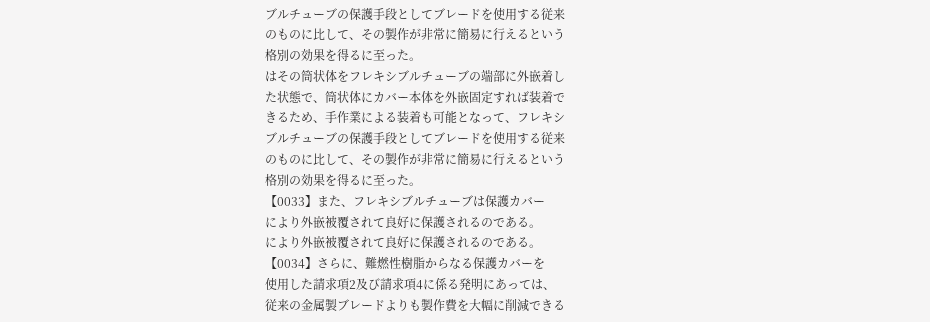ブルチューブの保護手段としてブレードを使用する従来
のものに比して、その製作が非常に簡易に行えるという
格別の効果を得るに至った。
はその筒状体をフレキシブルチューブの端部に外嵌着し
た状態で、筒状体にカバー本体を外嵌固定すれば装着で
きるため、手作業による装着も可能となって、フレキシ
ブルチューブの保護手段としてブレードを使用する従来
のものに比して、その製作が非常に簡易に行えるという
格別の効果を得るに至った。
【0033】また、フレキシブルチューブは保護カバー
により外嵌被覆されて良好に保護されるのである。
により外嵌被覆されて良好に保護されるのである。
【0034】さらに、難燃性樹脂からなる保護カバーを
使用した請求項2及び請求項4に係る発明にあっては、
従来の金属製ブレードよりも製作費を大幅に削減できる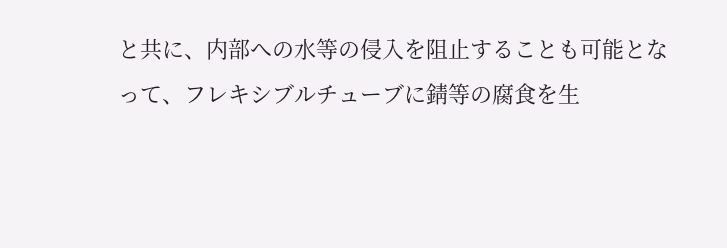と共に、内部への水等の侵入を阻止することも可能とな
って、フレキシブルチューブに錆等の腐食を生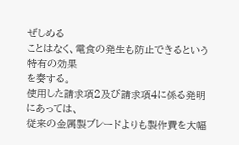ぜしめる
ことはなく、電食の発生も防止できるという特有の効果
を奏する。
使用した請求項2及び請求項4に係る発明にあっては、
従来の金属製ブレードよりも製作費を大幅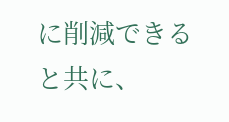に削減できる
と共に、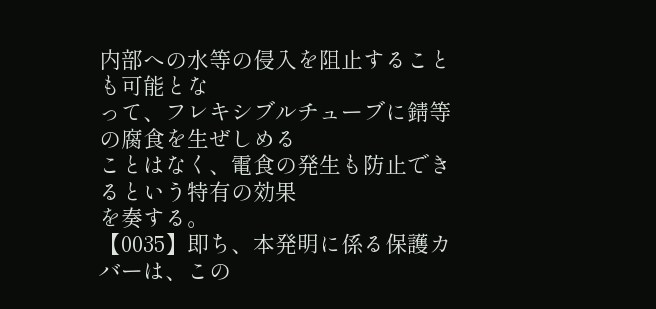内部への水等の侵入を阻止することも可能とな
って、フレキシブルチューブに錆等の腐食を生ぜしめる
ことはなく、電食の発生も防止できるという特有の効果
を奏する。
【0035】即ち、本発明に係る保護カバーは、この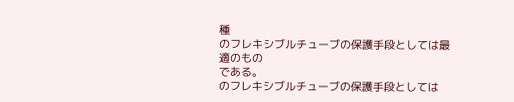種
のフレキシブルチューブの保護手段としては最適のもの
である。
のフレキシブルチューブの保護手段としては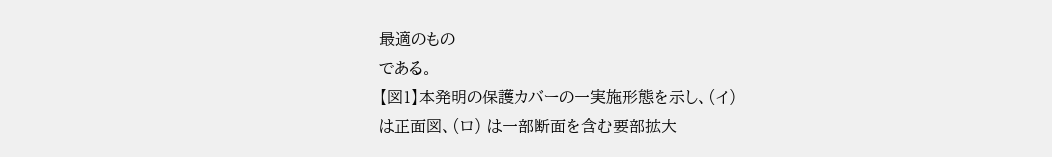最適のもの
である。
【図1】本発明の保護カバーの一実施形態を示し、(イ)
は正面図、(ロ) は一部断面を含む要部拡大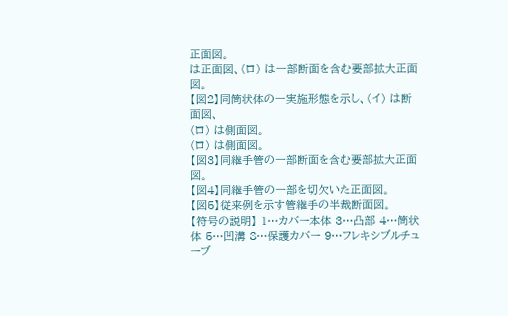正面図。
は正面図、(ロ) は一部断面を含む要部拡大正面図。
【図2】同筒状体の一実施形態を示し、(イ) は断面図、
(ロ) は側面図。
(ロ) は側面図。
【図3】同継手管の一部断面を含む要部拡大正面図。
【図4】同継手管の一部を切欠いた正面図。
【図5】従来例を示す管継手の半裁断面図。
【符号の説明】 1…カバー本体 3…凸部 4…筒状体 5…凹溝 8…保護カバー 9…フレキシブルチューブ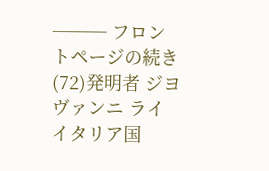─── フロントページの続き (72)発明者 ジヨヴァンニ ライ イタリア国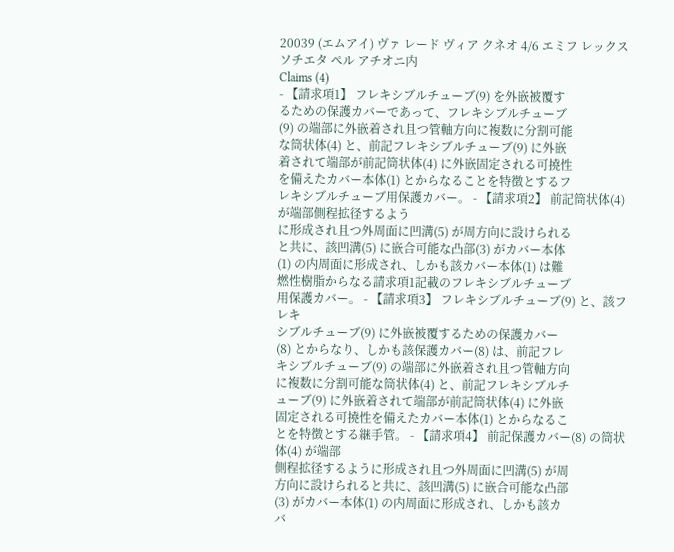20039 (エムアイ) ヴァ レード ヴィア クネオ 4/6 エミフ レックス ソチエタ ペル アチオニ内
Claims (4)
- 【請求項1】 フレキシブルチューブ(9) を外嵌被覆す
るための保護カバーであって、フレキシブルチューブ
(9) の端部に外嵌着され且つ管軸方向に複数に分割可能
な筒状体(4) と、前記フレキシブルチューブ(9) に外嵌
着されて端部が前記筒状体(4) に外嵌固定される可撓性
を備えたカバー本体(1) とからなることを特徴とするフ
レキシブルチューブ用保護カバー。 - 【請求項2】 前記筒状体(4) が端部側程拡径するよう
に形成され且つ外周面に凹溝(5) が周方向に設けられる
と共に、該凹溝(5) に嵌合可能な凸部(3) がカバー本体
(1) の内周面に形成され、しかも該カバー本体(1) は難
燃性樹脂からなる請求項1記載のフレキシブルチューブ
用保護カバー。 - 【請求項3】 フレキシブルチューブ(9) と、該フレキ
シブルチューブ(9) に外嵌被覆するための保護カバー
(8) とからなり、しかも該保護カバー(8) は、前記フレ
キシブルチューブ(9) の端部に外嵌着され且つ管軸方向
に複数に分割可能な筒状体(4) と、前記フレキシブルチ
ューブ(9) に外嵌着されて端部が前記筒状体(4) に外嵌
固定される可撓性を備えたカバー本体(1) とからなるこ
とを特徴とする継手管。 - 【請求項4】 前記保護カバー(8) の筒状体(4) が端部
側程拡径するように形成され且つ外周面に凹溝(5) が周
方向に設けられると共に、該凹溝(5) に嵌合可能な凸部
(3) がカバー本体(1) の内周面に形成され、しかも該カ
バ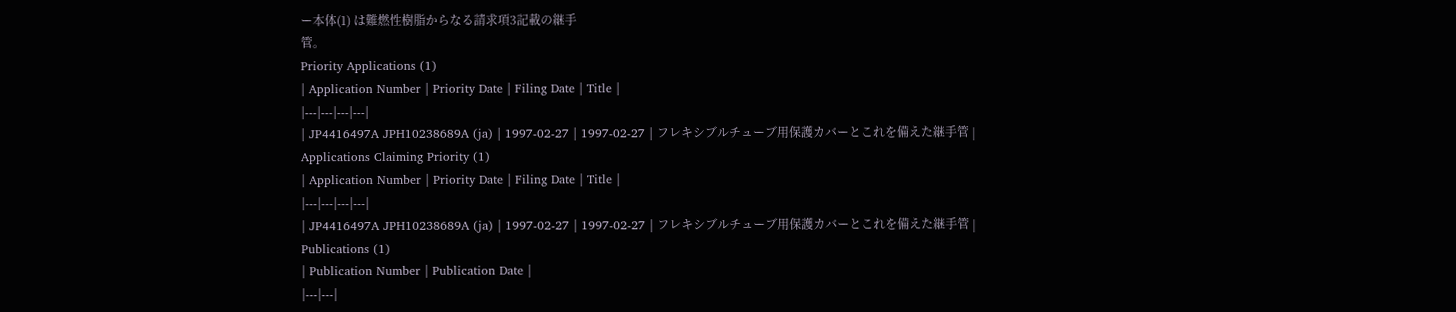ー本体(1) は難燃性樹脂からなる請求項3記載の継手
管。
Priority Applications (1)
| Application Number | Priority Date | Filing Date | Title |
|---|---|---|---|
| JP4416497A JPH10238689A (ja) | 1997-02-27 | 1997-02-27 | フレキシブルチューブ用保護カバーとこれを備えた継手管 |
Applications Claiming Priority (1)
| Application Number | Priority Date | Filing Date | Title |
|---|---|---|---|
| JP4416497A JPH10238689A (ja) | 1997-02-27 | 1997-02-27 | フレキシブルチューブ用保護カバーとこれを備えた継手管 |
Publications (1)
| Publication Number | Publication Date |
|---|---|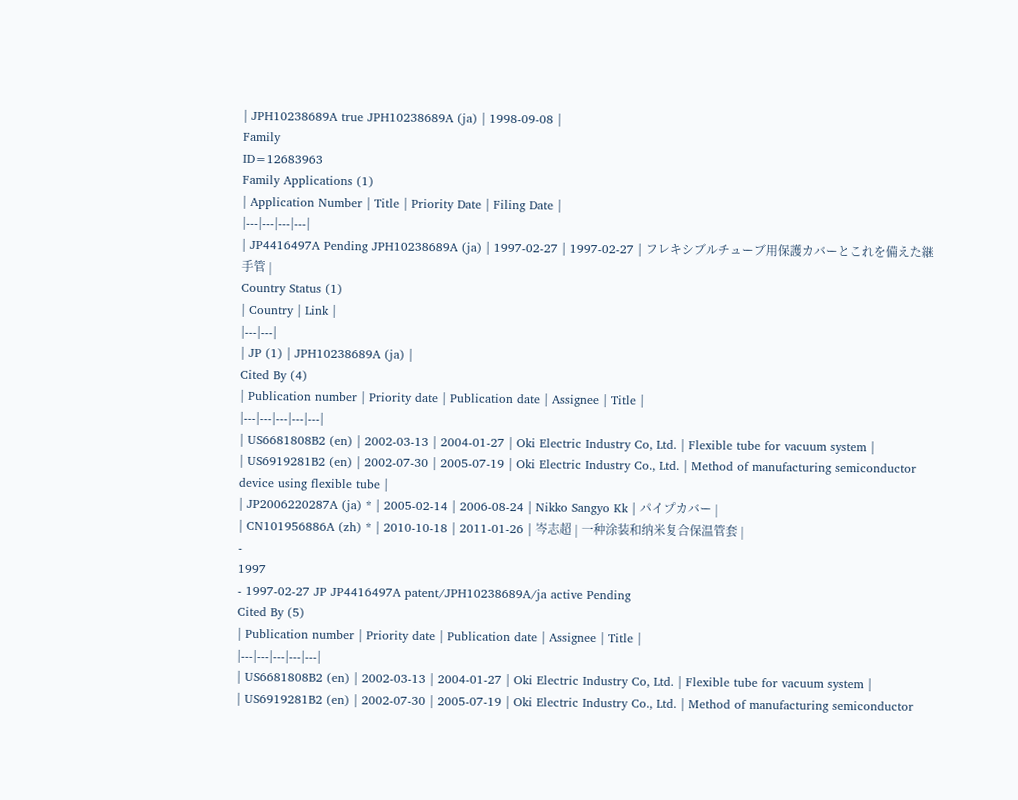| JPH10238689A true JPH10238689A (ja) | 1998-09-08 |
Family
ID=12683963
Family Applications (1)
| Application Number | Title | Priority Date | Filing Date |
|---|---|---|---|
| JP4416497A Pending JPH10238689A (ja) | 1997-02-27 | 1997-02-27 | フレキシブルチューブ用保護カバーとこれを備えた継手管 |
Country Status (1)
| Country | Link |
|---|---|
| JP (1) | JPH10238689A (ja) |
Cited By (4)
| Publication number | Priority date | Publication date | Assignee | Title |
|---|---|---|---|---|
| US6681808B2 (en) | 2002-03-13 | 2004-01-27 | Oki Electric Industry Co, Ltd. | Flexible tube for vacuum system |
| US6919281B2 (en) | 2002-07-30 | 2005-07-19 | Oki Electric Industry Co., Ltd. | Method of manufacturing semiconductor device using flexible tube |
| JP2006220287A (ja) * | 2005-02-14 | 2006-08-24 | Nikko Sangyo Kk | パイプカバー |
| CN101956886A (zh) * | 2010-10-18 | 2011-01-26 | 岑志超 | 一种涂装和纳米复合保温管套 |
-
1997
- 1997-02-27 JP JP4416497A patent/JPH10238689A/ja active Pending
Cited By (5)
| Publication number | Priority date | Publication date | Assignee | Title |
|---|---|---|---|---|
| US6681808B2 (en) | 2002-03-13 | 2004-01-27 | Oki Electric Industry Co, Ltd. | Flexible tube for vacuum system |
| US6919281B2 (en) | 2002-07-30 | 2005-07-19 | Oki Electric Industry Co., Ltd. | Method of manufacturing semiconductor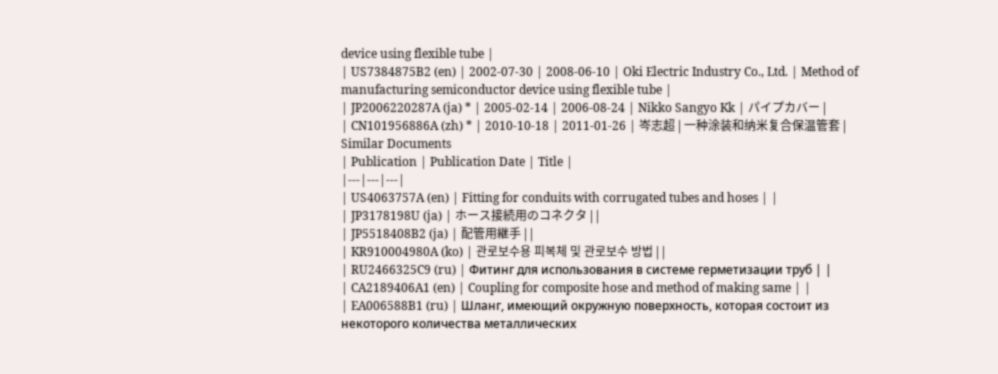device using flexible tube |
| US7384875B2 (en) | 2002-07-30 | 2008-06-10 | Oki Electric Industry Co., Ltd. | Method of manufacturing semiconductor device using flexible tube |
| JP2006220287A (ja) * | 2005-02-14 | 2006-08-24 | Nikko Sangyo Kk | パイプカバー |
| CN101956886A (zh) * | 2010-10-18 | 2011-01-26 | 岑志超 | 一种涂装和纳米复合保温管套 |
Similar Documents
| Publication | Publication Date | Title |
|---|---|---|
| US4063757A (en) | Fitting for conduits with corrugated tubes and hoses | |
| JP3178198U (ja) | ホース接続用のコネクタ | |
| JP5518408B2 (ja) | 配管用継手 | |
| KR910004980A (ko) | 관로보수용 피복체 및 관로보수 방법 | |
| RU2466325C9 (ru) | Фитинг для использования в системе герметизации труб | |
| CA2189406A1 (en) | Coupling for composite hose and method of making same | |
| EA006588B1 (ru) | Шланг, имеющий окружную поверхность, которая состоит из некоторого количества металлических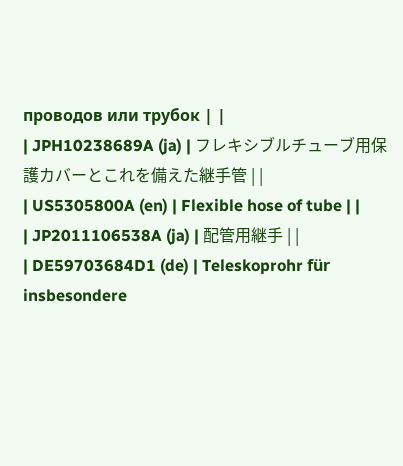проводов или трубок | |
| JPH10238689A (ja) | フレキシブルチューブ用保護カバーとこれを備えた継手管 | |
| US5305800A (en) | Flexible hose of tube | |
| JP2011106538A (ja) | 配管用継手 | |
| DE59703684D1 (de) | Teleskoprohr für insbesondere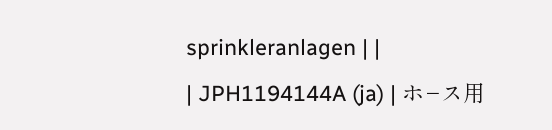sprinkleranlagen | |
| JPH1194144A (ja) | ホ−ス用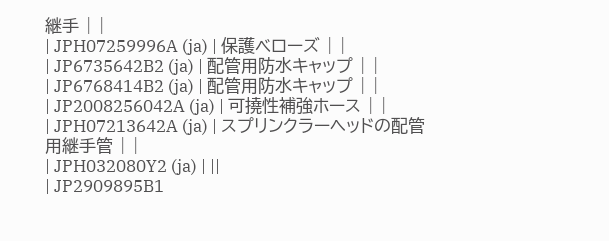継手 | |
| JPH07259996A (ja) | 保護ベローズ | |
| JP6735642B2 (ja) | 配管用防水キャップ | |
| JP6768414B2 (ja) | 配管用防水キャップ | |
| JP2008256042A (ja) | 可撓性補強ホース | |
| JPH07213642A (ja) | スプリンクラーヘッドの配管用継手管 | |
| JPH032080Y2 (ja) | ||
| JP2909895B1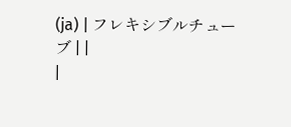(ja) | フレキシブルチューブ | |
|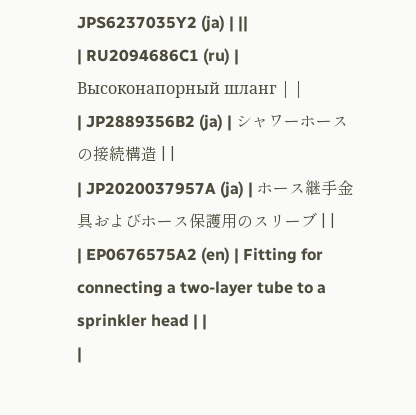JPS6237035Y2 (ja) | ||
| RU2094686C1 (ru) | Высоконапорный шланг | |
| JP2889356B2 (ja) | シャワーホースの接続構造 | |
| JP2020037957A (ja) | ホース継手金具およびホース保護用のスリーブ | |
| EP0676575A2 (en) | Fitting for connecting a two-layer tube to a sprinkler head | |
|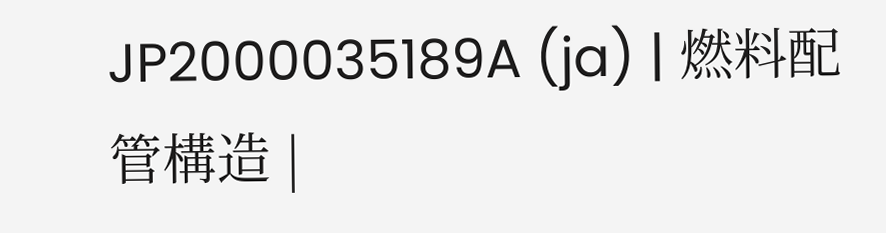JP2000035189A (ja) | 燃料配管構造 |